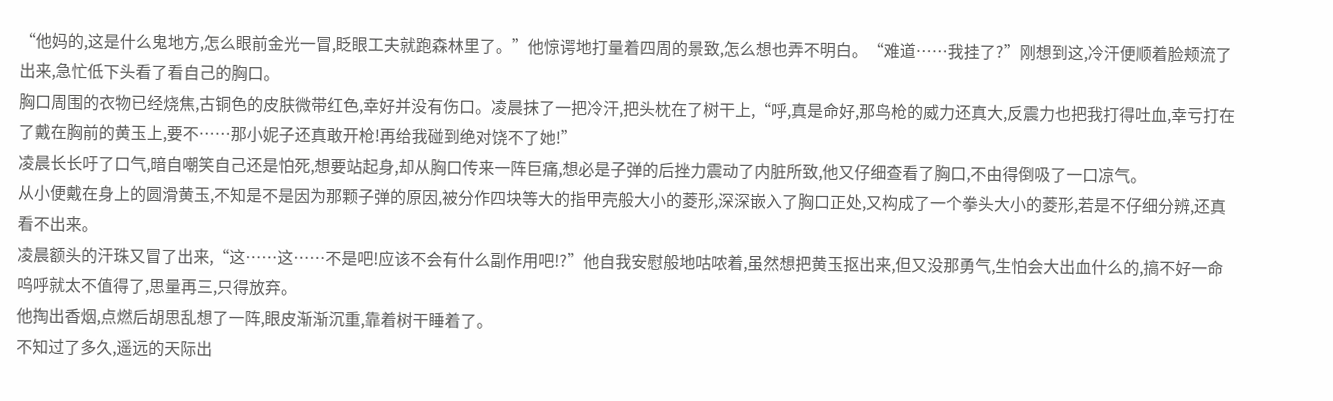“他妈的,这是什么鬼地方,怎么眼前金光一冒,眨眼工夫就跑森林里了。”他惊谔地打量着四周的景致,怎么想也弄不明白。“难道……我挂了?”刚想到这,冷汗便顺着脸颊流了出来,急忙低下头看了看自己的胸口。
胸口周围的衣物已经烧焦,古铜色的皮肤微带红色,幸好并没有伤口。凌晨抹了一把冷汗,把头枕在了树干上,“呼,真是命好,那鸟枪的威力还真大,反震力也把我打得吐血,幸亏打在了戴在胸前的黄玉上,要不……那小妮子还真敢开枪!再给我碰到绝对饶不了她!”
凌晨长长吁了口气,暗自嘲笑自己还是怕死,想要站起身,却从胸口传来一阵巨痛,想必是子弹的后挫力震动了内脏所致,他又仔细查看了胸口,不由得倒吸了一口凉气。
从小便戴在身上的圆滑黄玉,不知是不是因为那颗子弹的原因,被分作四块等大的指甲壳般大小的菱形,深深嵌入了胸口正处,又构成了一个拳头大小的菱形,若是不仔细分辨,还真看不出来。
凌晨额头的汗珠又冒了出来,“这……这……不是吧!应该不会有什么副作用吧!?”他自我安慰般地咕哝着,虽然想把黄玉抠出来,但又没那勇气,生怕会大出血什么的,搞不好一命呜呼就太不值得了,思量再三,只得放弃。
他掏出香烟,点燃后胡思乱想了一阵,眼皮渐渐沉重,靠着树干睡着了。
不知过了多久,遥远的天际出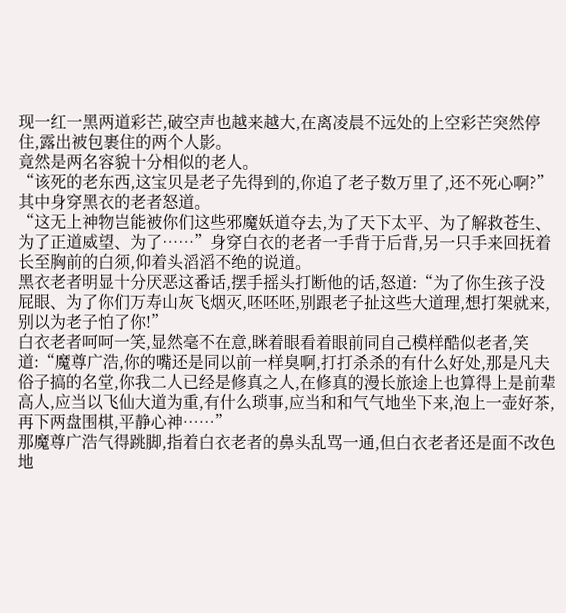现一红一黑两道彩芒,破空声也越来越大,在离凌晨不远处的上空彩芒突然停住,露出被包裹住的两个人影。
竟然是两名容貌十分相似的老人。
“该死的老东西,这宝贝是老子先得到的,你追了老子数万里了,还不死心啊?”其中身穿黑衣的老者怒道。
“这无上神物岂能被你们这些邪魔妖道夺去,为了天下太平、为了解救苍生、为了正道威望、为了……”身穿白衣的老者一手背于后背,另一只手来回抚着长至胸前的白须,仰着头滔滔不绝的说道。
黑衣老者明显十分厌恶这番话,摆手摇头打断他的话,怒道:“为了你生孩子没屁眼、为了你们万寿山灰飞烟灭,呸呸呸,别跟老子扯这些大道理,想打架就来,别以为老子怕了你!”
白衣老者呵呵一笑,显然毫不在意,眯着眼看着眼前同自己模样酷似老者,笑道:“魔尊广浩,你的嘴还是同以前一样臭啊,打打杀杀的有什么好处,那是凡夫俗子搞的名堂,你我二人已经是修真之人,在修真的漫长旅途上也算得上是前辈高人,应当以飞仙大道为重,有什么琐事,应当和和气气地坐下来,泡上一壶好茶,再下两盘围棋,平静心神……”
那魔尊广浩气得跳脚,指着白衣老者的鼻头乱骂一通,但白衣老者还是面不改色地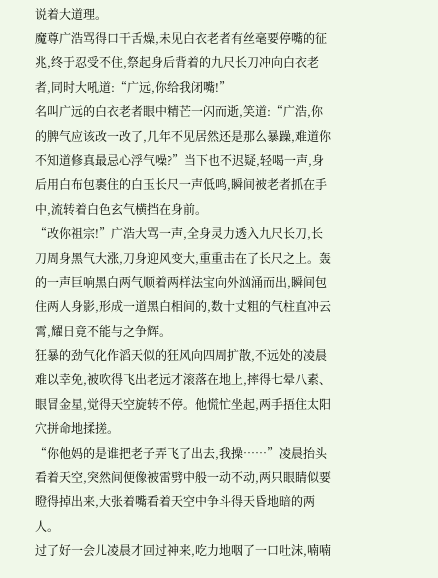说着大道理。
魔尊广浩骂得口干舌燥,未见白衣老者有丝毫要停嘴的征兆,终于忍受不住,祭起身后背着的九尺长刀冲向白衣老者,同时大吼道:“广远,你给我闭嘴!”
名叫广远的白衣老者眼中精芒一闪而逝,笑道:“广浩,你的脾气应该改一改了,几年不见居然还是那么暴躁,难道你不知道修真最忌心浮气噪?”当下也不迟疑,轻喝一声,身后用白布包裹住的白玉长尺一声低鸣,瞬间被老者抓在手中,流转着白色玄气横挡在身前。
“改你祖宗!”广浩大骂一声,全身灵力透入九尺长刀,长刀周身黑气大涨,刀身迎风变大,重重击在了长尺之上。轰的一声巨响黑白两气顺着两样法宝向外汹涌而出,瞬间包住两人身影,形成一道黑白相间的,数十丈粗的气柱直冲云霄,耀日竟不能与之争辉。
狂暴的劲气化作滔天似的狂风向四周扩散,不远处的凌晨难以幸免,被吹得飞出老远才滚落在地上,摔得七晕八素、眼冒金星,觉得天空旋转不停。他慌忙坐起,两手捂住太阳穴拼命地揉搓。
“你他妈的是谁把老子弄飞了出去,我操……”凌晨抬头看着天空,突然间便像被雷劈中般一动不动,两只眼睛似要瞪得掉出来,大张着嘴看着天空中争斗得天昏地暗的两人。
过了好一会儿凌晨才回过神来,吃力地咽了一口吐沫,喃喃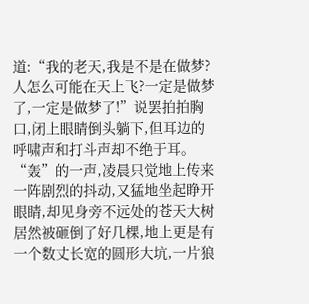道:“我的老天,我是不是在做梦?人怎么可能在天上飞?一定是做梦了,一定是做梦了!”说罢拍拍胸口,闭上眼睛倒头躺下,但耳边的呼啸声和打斗声却不绝于耳。
“轰”的一声,凌晨只觉地上传来一阵剧烈的抖动,又猛地坐起睁开眼睛,却见身旁不远处的苍天大树居然被砸倒了好几棵,地上更是有一个数丈长宽的圆形大坑,一片狼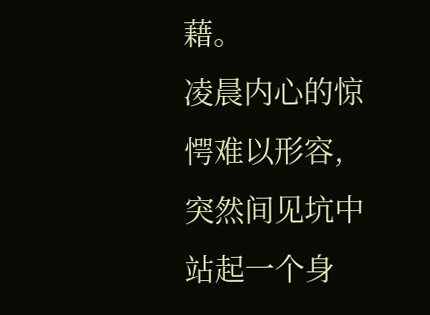藉。
凌晨内心的惊愕难以形容,突然间见坑中站起一个身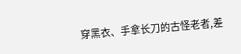穿黑衣、手拿长刀的古怪老者,差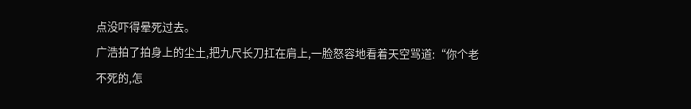点没吓得晕死过去。
广浩拍了拍身上的尘土,把九尺长刀扛在肩上,一脸怒容地看着天空骂道:“你个老不死的,怎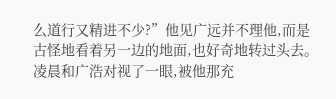么道行又精进不少?”他见广远并不理他,而是古怪地看着另一边的地面,也好奇地转过头去。
凌晨和广浩对视了一眼,被他那充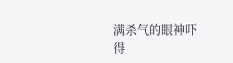满杀气的眼神吓得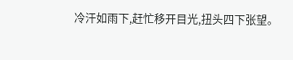冷汗如雨下,赶忙移开目光,扭头四下张望。